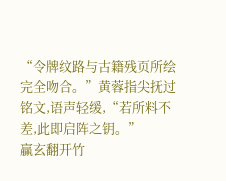“令牌纹路与古籍残页所绘完全吻合。”黄蓉指尖抚过铭文,语声轻缓,“若所料不差,此即启阵之钥。”
贏玄翻开竹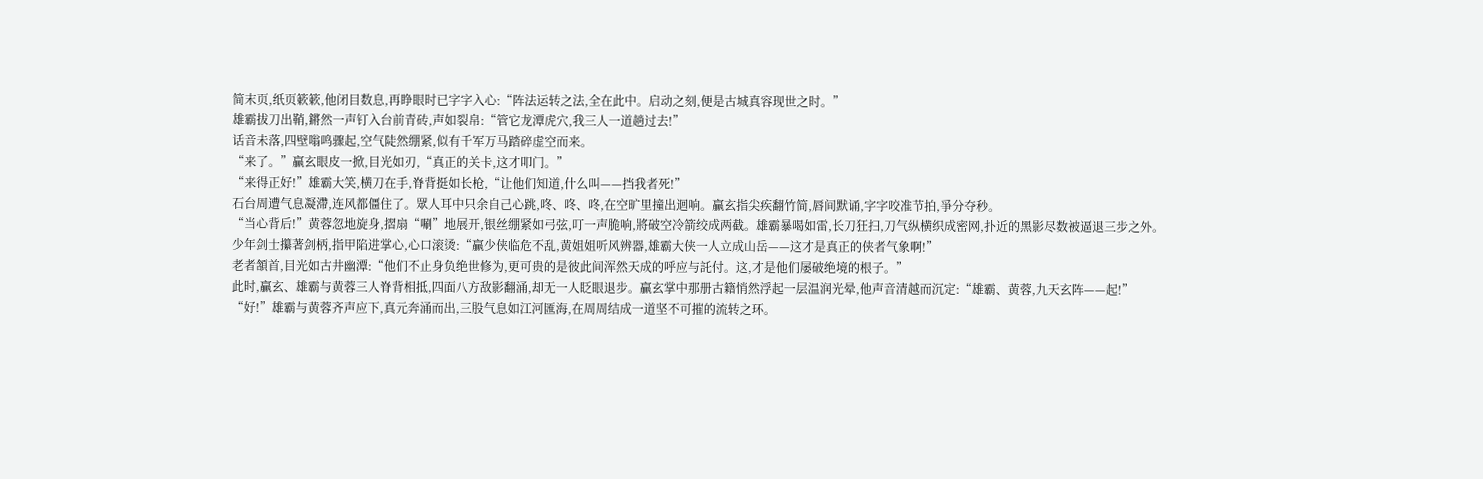简末页,纸页簌簌,他闭目数息,再睁眼时已字字入心:“阵法运转之法,全在此中。启动之刻,便是古城真容现世之时。”
雄霸拔刀出鞘,鏘然一声钉入台前青砖,声如裂帛:“管它龙潭虎穴,我三人一道趟过去!”
话音未落,四壁嗡鸣骤起,空气陡然绷紧,似有千军万马踏碎虚空而来。
“来了。”贏玄眼皮一掀,目光如刃,“真正的关卡,这才叩门。”
“来得正好!”雄霸大笑,横刀在手,脊背挺如长枪,“让他们知道,什么叫——挡我者死!”
石台周遭气息凝滯,连风都僵住了。眾人耳中只余自己心跳,咚、咚、咚,在空旷里撞出迴响。贏玄指尖疾翻竹简,唇间默诵,字字咬准节拍,爭分夺秒。
“当心背后!”黄蓉忽地旋身,摺扇“唰”地展开,银丝绷紧如弓弦,叮一声脆响,將破空冷箭绞成两截。雄霸暴喝如雷,长刀狂扫,刀气纵横织成密网,扑近的黑影尽数被逼退三步之外。
少年剑士攥著剑柄,指甲陷进掌心,心口滚烫:“贏少侠临危不乱,黄姐姐听风辨器,雄霸大侠一人立成山岳——这才是真正的侠者气象啊!”
老者頷首,目光如古井幽潭:“他们不止身负绝世修为,更可贵的是彼此间浑然天成的呼应与託付。这,才是他们屡破绝境的根子。”
此时,贏玄、雄霸与黄蓉三人脊背相抵,四面八方敌影翻涌,却无一人眨眼退步。贏玄掌中那册古籍悄然浮起一层温润光晕,他声音清越而沉定:“雄霸、黄蓉,九天玄阵——起!”
“好!”雄霸与黄蓉齐声应下,真元奔涌而出,三股气息如江河匯海,在周周结成一道坚不可摧的流转之环。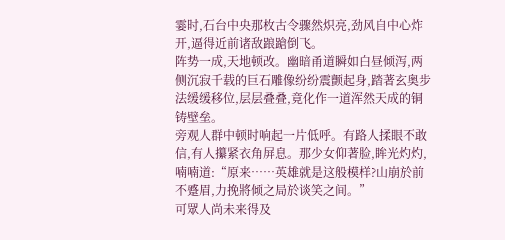霎时,石台中央那枚古令骤然炽亮,劲风自中心炸开,逼得近前诸敌踉蹌倒飞。
阵势一成,天地顿改。幽暗甬道瞬如白昼倾泻,两侧沉寂千载的巨石雕像纷纷震颤起身,踏著玄奥步法缓缓移位,层层叠叠,竟化作一道浑然天成的铜铸壁垒。
旁观人群中顿时响起一片低呼。有路人揉眼不敢信,有人攥紧衣角屏息。那少女仰著脸,眸光灼灼,喃喃道:“原来……英雄就是这般模样?山崩於前不蹙眉,力挽將倾之局於谈笑之间。”
可眾人尚未来得及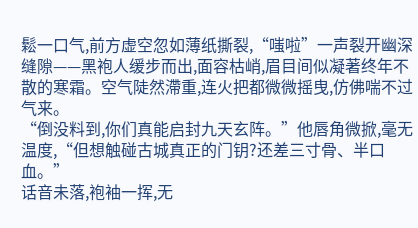鬆一口气,前方虚空忽如薄纸撕裂,“嗤啦”一声裂开幽深缝隙——黑袍人缓步而出,面容枯峭,眉目间似凝著终年不散的寒霜。空气陡然滯重,连火把都微微摇曳,仿佛喘不过气来。
“倒没料到,你们真能启封九天玄阵。”他唇角微掀,毫无温度,“但想触碰古城真正的门钥?还差三寸骨、半口血。”
话音未落,袍袖一挥,无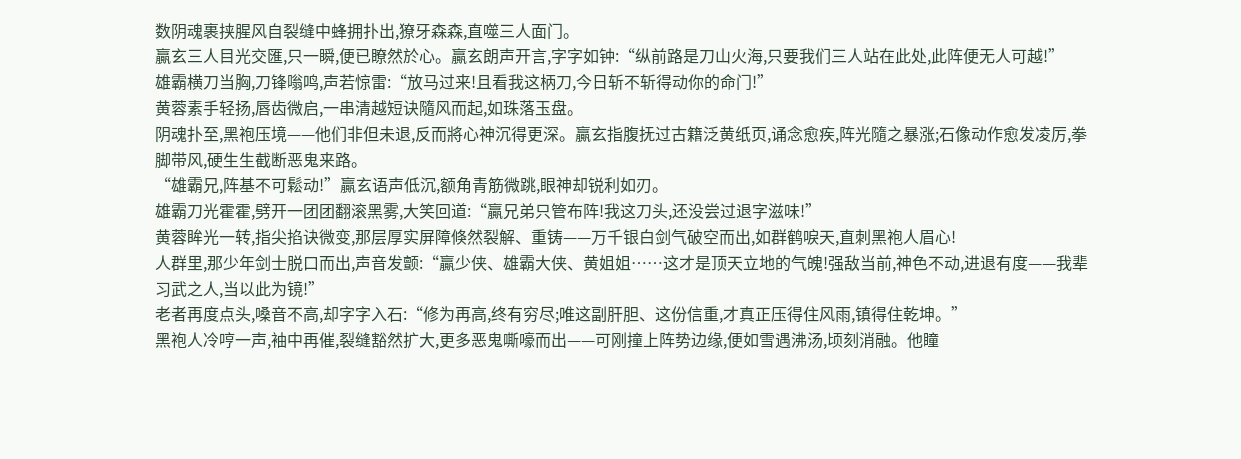数阴魂裹挟腥风自裂缝中蜂拥扑出,獠牙森森,直噬三人面门。
贏玄三人目光交匯,只一瞬,便已瞭然於心。贏玄朗声开言,字字如钟:“纵前路是刀山火海,只要我们三人站在此处,此阵便无人可越!”
雄霸横刀当胸,刀锋嗡鸣,声若惊雷:“放马过来!且看我这柄刀,今日斩不斩得动你的命门!”
黄蓉素手轻扬,唇齿微启,一串清越短诀隨风而起,如珠落玉盘。
阴魂扑至,黑袍压境——他们非但未退,反而將心神沉得更深。贏玄指腹抚过古籍泛黄纸页,诵念愈疾,阵光隨之暴涨;石像动作愈发凌厉,拳脚带风,硬生生截断恶鬼来路。
“雄霸兄,阵基不可鬆动!”贏玄语声低沉,额角青筋微跳,眼神却锐利如刃。
雄霸刀光霍霍,劈开一团团翻滚黑雾,大笑回道:“贏兄弟只管布阵!我这刀头,还没尝过退字滋味!”
黄蓉眸光一转,指尖掐诀微变,那层厚实屏障倏然裂解、重铸——万千银白剑气破空而出,如群鹤唳天,直刺黑袍人眉心!
人群里,那少年剑士脱口而出,声音发颤:“贏少侠、雄霸大侠、黄姐姐……这才是顶天立地的气魄!强敌当前,神色不动,进退有度——我辈习武之人,当以此为镜!”
老者再度点头,嗓音不高,却字字入石:“修为再高,终有穷尽;唯这副肝胆、这份信重,才真正压得住风雨,镇得住乾坤。”
黑袍人冷哼一声,袖中再催,裂缝豁然扩大,更多恶鬼嘶嚎而出——可刚撞上阵势边缘,便如雪遇沸汤,顷刻消融。他瞳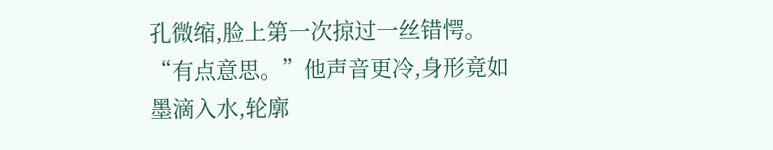孔微缩,脸上第一次掠过一丝错愕。
“有点意思。”他声音更冷,身形竟如墨滴入水,轮廓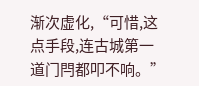渐次虚化,“可惜,这点手段,连古城第一道门閂都叩不响。”